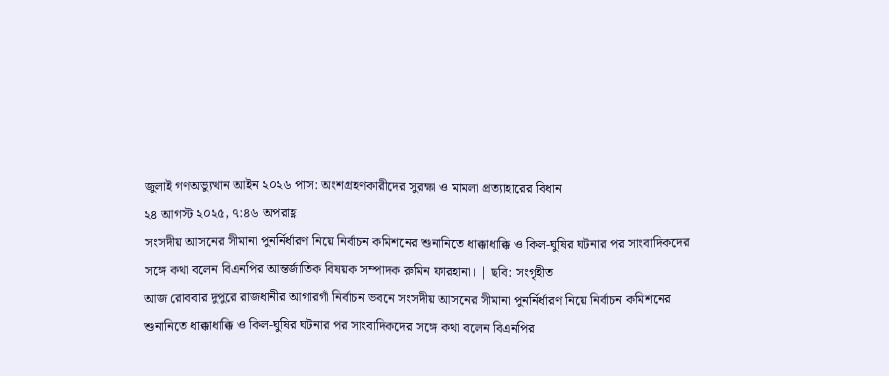জুলাই গণঅভ্যুত্থান আইন ২০২৬ পাস: অংশগ্রহণকারীদের সুরক্ষা ও মামলা প্রত্যাহারের বিধান
২৪ আগস্ট ২০২৫, ৭:৪৬ অপরাহ্ণ
সংসদীয় আসনের সীমানা পুনর্নির্ধারণ নিয়ে নির্বাচন কমিশনের শুনানিতে ধাক্কাধাক্কি ও কিল-ঘুষির ঘটনার পর সাংবাদিকদের সঙ্গে কথা বলেন বিএনপির আন্তর্জাতিক বিষয়ক সম্পাদক রুমিন ফারহানা। | ছবি: সংগৃহীত
আজ রোববার দুপুরে রাজধানীর আগারগাঁ নির্বাচন ভবনে সংসদীয় আসনের সীমানা পুনর্নির্ধারণ নিয়ে নির্বাচন কমিশনের শুনানিতে ধাক্কাধাক্কি ও কিল-ঘুষির ঘটনার পর সাংবাদিকদের সঙ্গে কথা বলেন বিএনপির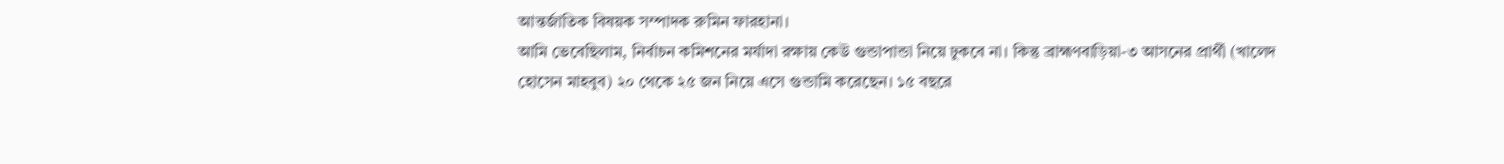আন্তর্জাতিক বিষয়ক সম্পাদক রুমিন ফারহানা।
আমি ভেবেছিলাম, নির্বাচন কমিশনের মর্যাদা রক্ষায় কেউ গুন্ডাপান্ডা নিয়ে ঢুকবে না। কিন্তু ব্রাহ্মণবাড়িয়া-৩ আসনের প্রার্থী (খালেদ হোসেন মাহবুব) ২০ থেকে ২৫ জন নিয়ে এসে গুন্ডামি করেছেন। ১৫ বছরে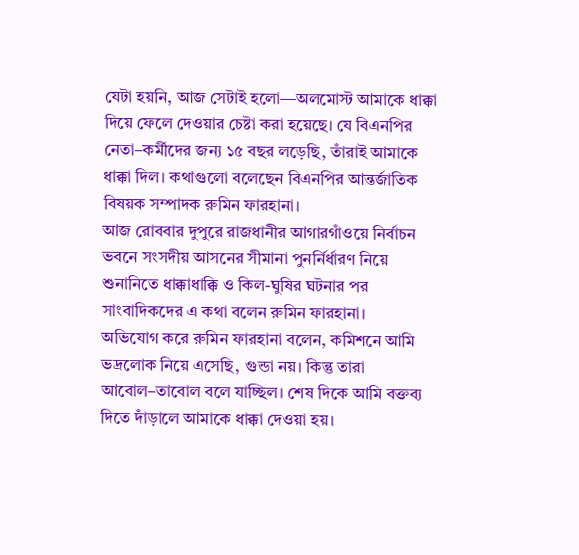যেটা হয়নি, আজ সেটাই হলো—অলমোস্ট আমাকে ধাক্কা দিয়ে ফেলে দেওয়ার চেষ্টা করা হয়েছে। যে বিএনপির নেতা–কর্মীদের জন্য ১৫ বছর লড়েছি, তাঁরাই আমাকে ধাক্কা দিল। কথাগুলো বলেছেন বিএনপির আন্তর্জাতিক বিষয়ক সম্পাদক রুমিন ফারহানা।
আজ রোববার দুপুরে রাজধানীর আগারগাঁওয়ে নির্বাচন ভবনে সংসদীয় আসনের সীমানা পুনর্নির্ধারণ নিয়ে শুনানিতে ধাক্কাধাক্কি ও কিল-ঘুষির ঘটনার পর সাংবাদিকদের এ কথা বলেন রুমিন ফারহানা।
অভিযোগ করে রুমিন ফারহানা বলেন, কমিশনে আমি ভদ্রলোক নিয়ে এসেছি, গুন্ডা নয়। কিন্তু তারা আবোল–তাবোল বলে যাচ্ছিল। শেষ দিকে আমি বক্তব্য দিতে দাঁড়ালে আমাকে ধাক্কা দেওয়া হয়।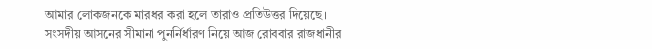আমার লোকজনকে মারধর করা হলে তারাও প্রতিউত্তর দিয়েছে।
সংসদীয় আসনের সীমানা পুনর্নির্ধারণ নিয়ে আজ রোববার রাজধানীর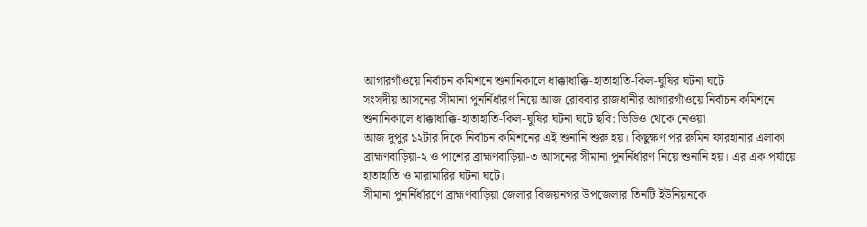আগারগাঁওয়ে নির্বাচন কমিশনে শুনানিকালে ধাক্কাধাক্কি-হাতাহাতি-কিল-ঘুষির ঘটনা ঘটে
সংসদীয় আসনের সীমানা পুনর্নির্ধারণ নিয়ে আজ রোববার রাজধানীর আগারগাঁওয়ে নির্বাচন কমিশনে শুনানিকালে ধাক্কাধাক্কি-হাতাহাতি-কিল-ঘুষির ঘটনা ঘটে ছবি: ভিডিও থেকে নেওয়া
আজ দুপুর ১২টার দিকে নির্বাচন কমিশনের এই শুনানি শুরু হয়। কিছুক্ষণ পর রুমিন ফারহানার এলাকা ব্রাহ্মণবাড়িয়া-২ ও পাশের ব্রাহ্মণবাড়িয়া-৩ আসনের সীমানা পুনর্নির্ধারণ নিয়ে শুনানি হয়। এর এক পর্যায়ে হাতাহাতি ও মারামারির ঘটনা ঘটে।
সীমানা পুনর্নির্ধারণে ব্রাহ্মণবাড়িয়া জেলার বিজয়নগর উপজেলার তিনটি ইউনিয়নকে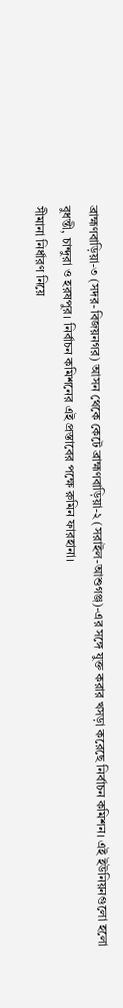ব্রাহ্মণবাড়িয়া-৩ (সদর-বিজয়নগর) আসন থেকে কেটে ব্রাহ্মণবাড়িয়া-২ (সরাইল-আশুগঞ্জ)-এর সঙ্গে যুক্ত করার খসড়া করেছে নির্বাচন কমিশন। এই ইউনিয়নগুলো হলো বুধন্তী, চান্দুরা ও হরষপুর। নির্বাচন কমিশনের এই প্রস্তাবের পক্ষে রুমিন ফারহানা।
সীমানা নির্ধারণ নিয়ে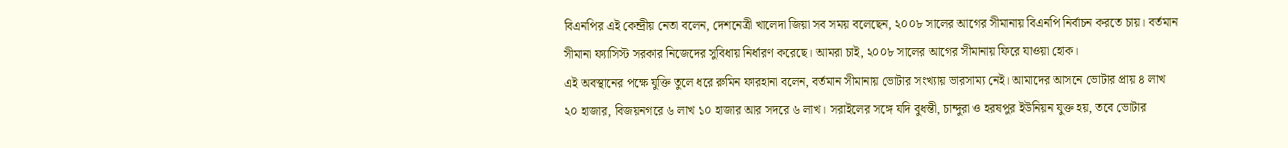বিএনপির এই কেন্দ্রীয় নেতা বলেন, দেশনেত্রী খালেদা জিয়া সব সময় বলেছেন, ২০০৮ সালের আগের সীমানায় বিএনপি নির্বাচন করতে চায়। বর্তমান সীমানা ফ্যাসিস্ট সরকার নিজেদের সুবিধায় নির্ধারণ করেছে। আমরা চাই, ২০০৮ সালের আগের সীমানায় ফিরে যাওয়া হোক।
এই অবস্থানের পক্ষে যুক্তি তুলে ধরে রুমিন ফারহানা বলেন, বর্তমান সীমানায় ভোটার সংখ্যায় ভারসাম্য নেই। আমাদের আসনে ভোটার প্রায় ৪ লাখ ২০ হাজার, বিজয়নগরে ৬ লাখ ১০ হাজার আর সদরে ৬ লাখ। সরাইলের সঙ্গে যদি বুধন্তী, চান্দুরা ও হরষপুর ইউনিয়ন যুক্ত হয়, তবে ভোটার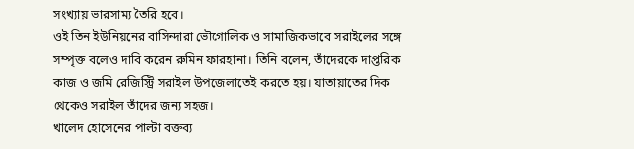সংখ্যায় ভারসাম্য তৈরি হবে।
ওই তিন ইউনিয়নের বাসিন্দারা ভৌগোলিক ও সামাজিকভাবে সরাইলের সঙ্গে সম্পৃক্ত বলেও দাবি করেন রুমিন ফারহানা। তিনি বলেন, তাঁদেরকে দাপ্তরিক কাজ ও জমি রেজিস্ট্রি সরাইল উপজেলাতেই করতে হয়। যাতায়াতের দিক থেকেও সরাইল তাঁদের জন্য সহজ।
খালেদ হোসেনের পাল্টা বক্তব্য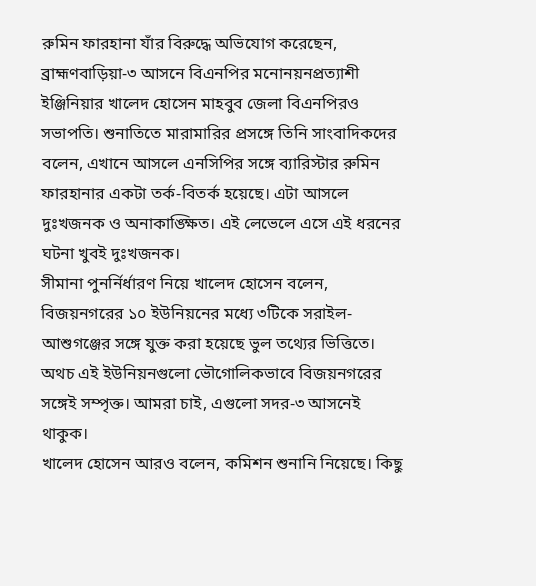রুমিন ফারহানা যাঁর বিরুদ্ধে অভিযোগ করেছেন, ব্রাহ্মণবাড়িয়া-৩ আসনে বিএনপির মনোনয়নপ্রত্যাশী ইঞ্জিনিয়ার খালেদ হোসেন মাহবুব জেলা বিএনপিরও সভাপতি। শুনাতিতে মারামারির প্রসঙ্গে তিনি সাংবাদিকদের বলেন, এখানে আসলে এনসিপির সঙ্গে ব্যারিস্টার রুমিন ফারহানার একটা তর্ক-বিতর্ক হয়েছে। এটা আসলে দুঃখজনক ও অনাকাঙ্ক্ষিত। এই লেভেলে এসে এই ধরনের ঘটনা খুবই দুঃখজনক।
সীমানা পুনর্নির্ধারণ নিয়ে খালেদ হোসেন বলেন, বিজয়নগরের ১০ ইউনিয়নের মধ্যে ৩টিকে সরাইল-আশুগঞ্জের সঙ্গে যুক্ত করা হয়েছে ভুল তথ্যের ভিত্তিতে। অথচ এই ইউনিয়নগুলো ভৌগোলিকভাবে বিজয়নগরের সঙ্গেই সম্পৃক্ত। আমরা চাই, এগুলো সদর-৩ আসনেই থাকুক।
খালেদ হোসেন আরও বলেন, কমিশন শুনানি নিয়েছে। কিছু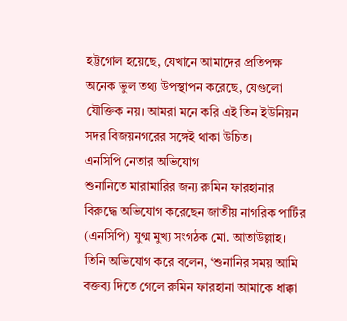হট্টগোল হয়েছে, যেখানে আমাদের প্রতিপক্ষ অনেক ভুল তথ্য উপস্থাপন করেছে, যেগুলো যৌক্তিক নয়। আমরা মনে করি এই তিন ইউনিয়ন সদর বিজয়নগরের সঙ্গেই থাকা উচিত।
এনসিপি নেতার অভিযোগ
শুনানিতে মারামারির জন্য রুমিন ফারহানার বিরুদ্ধে অভিযোগ করেছেন জাতীয় নাগরিক পার্টির (এনসিপি) যুগ্ম মুখ্য সংগঠক মো. আতাউল্লাহ। তিনি অভিযোগ করে বলেন, ‘শুনানির সময় আমি বক্তব্য দিতে গেলে রুমিন ফারহানা আমাকে ধাক্কা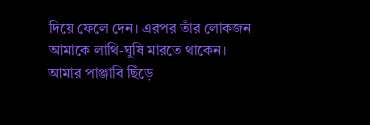দিয়ে ফেলে দেন। এরপর তাঁর লোকজন আমাকে লাথি-ঘুষি মারতে থাকেন। আমার পাঞ্জাবি ছিঁড়ে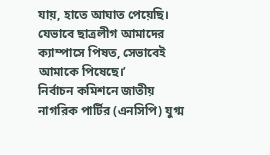যায়, হাতে আঘাত পেয়েছি। যেভাবে ছাত্রলীগ আমাদের ক্যাম্পাসে পিষত, সেভাবেই আমাকে পিষেছে।’
নির্বাচন কমিশনে জাতীয় নাগরিক পার্টির (এনসিপি) যুগ্ম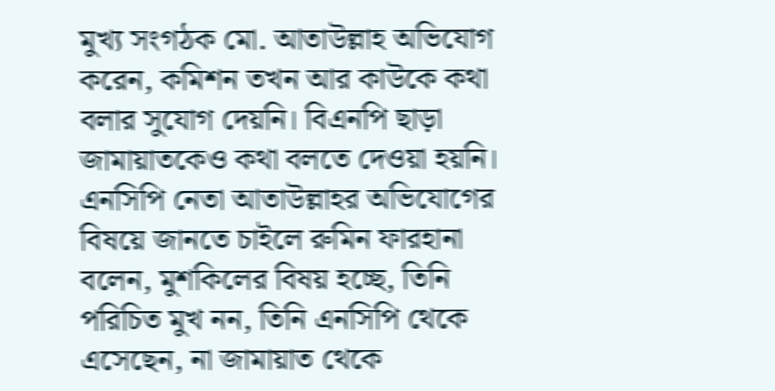মুখ্য সংগঠক মো. আতাউল্লাহ অভিযোগ করেন, কমিশন তখন আর কাউকে কথা বলার সুযোগ দেয়নি। বিএনপি ছাড়া জামায়াতকেও কথা বলতে দেওয়া হয়নি।
এনসিপি নেতা আতাউল্লাহর অভিযোগের বিষয়ে জানতে চাইলে রুমিন ফারহানা বলেন, মুশকিলের বিষয় হচ্ছে, তিনি পরিচিত মুখ নন, তিনি এনসিপি থেকে এসেছেন, না জামায়াত থেকে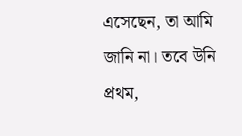এসেছেন, তা আমি জানি না। তবে উনি প্রথম,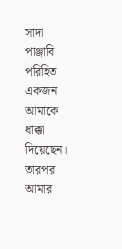সাদা পাঞ্জাবি পরিহিত একজন আমাকে ধাক্কা দিয়েছেন। তারপর আমার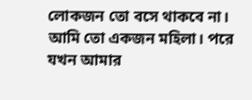লোকজন তো বসে থাকবে না। আমি তো একজন মহিলা। পরে যখন আমার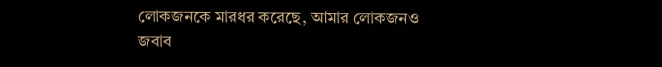লোকজনকে মারধর করেছে, আমার লোকজনও জবাব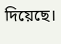দিয়েছে।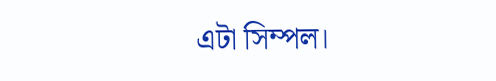এটা সিম্পল।